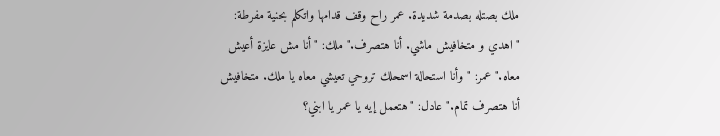ملك بصتله بصدمة شديدة. عمر راح وقف قدامها واتكلم بحنية مفرطة: "اهدي و متخافيش ماشي. أنا هتصرف." ملك: "أنا مش عايزة أعيش معاه." عمر: "وأنا استحالة اسمحلك تروحي تعيشي معاه يا ملك. متخافيش أنا هتصرف تمام." عادل: "هتعمل إيه يا عمر يا ابني؟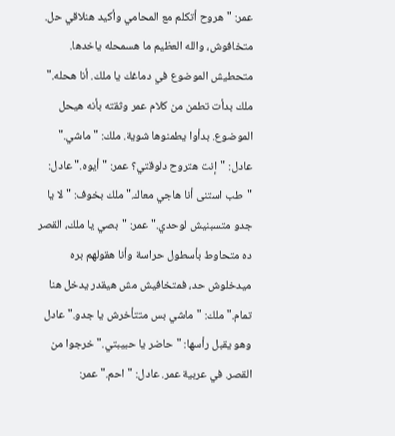عمر: "هروح أتكلم مع المحامي وأكيد هنلاقي حل. متخافوش، والله العظيم ما هسمحله ياخدها. متحطيش الموضوع في دماغك يا ملك. أنا هحله."
ملك بدأت تطمن من كلام عمر وثقته بأنه هيحل الموضوع. بدأوا يطمنوها شوية. ملك: "ماشي." عادل: "إنت هتروح دلوقتي؟ عمر: "أيوه." عادل: "طب استنى أنا هاجي معاك." ملك بخوف: "لا يا جدو متسبنيش لوحدي." عمر: "بصي يا ملك، القصر ده متحاوط بأسطول حراسة وأنا هقولهم بره ميدخلوش حد، فمتخافيش مش هيقدر يدخل هنا تمام." ملك: "ماشي بس متتأخرش يا جدو." عادل وهو يقبل رأسها: "حاضر يا حبيبتي." خرجوا من القصر. في عربية عمر. عادل: "احم." عمر: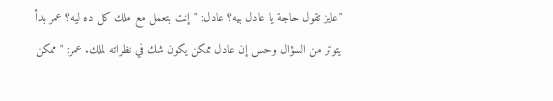"عايز تقول حاجة يا عادل بيه؟ عادل: "إنت بتعمل مع ملك كل ده ليه؟ عمر بدأ يتوتر من السؤال وحس إن عادل ممكن يكون شك في نظراته لملك. عمر: "ممكن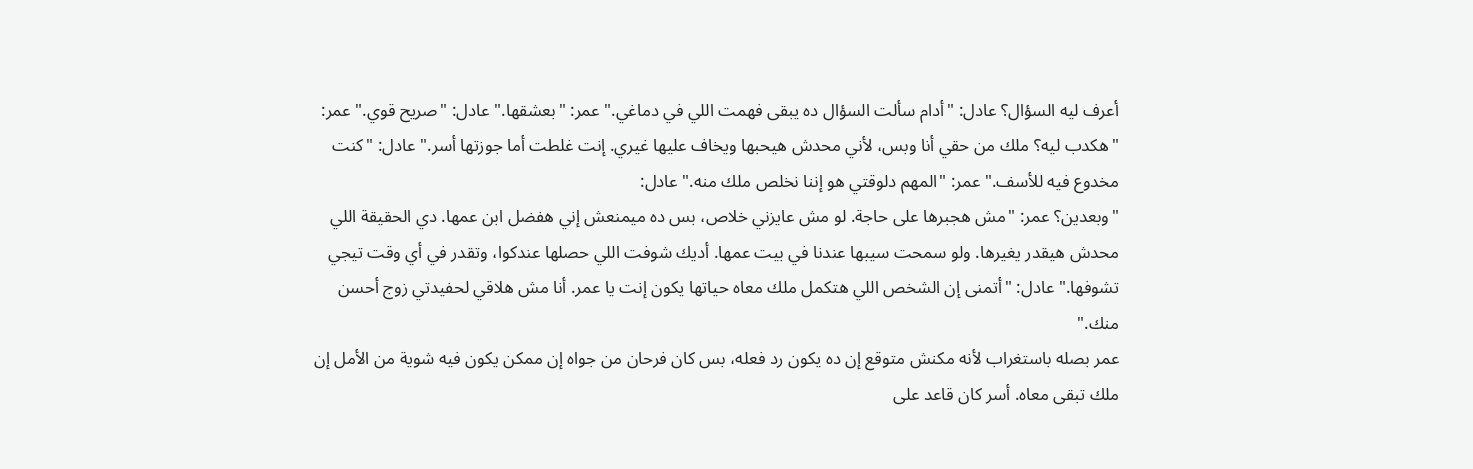أعرف ليه السؤال؟ عادل: "أدام سألت السؤال ده يبقى فهمت اللي في دماغي." عمر: "بعشقها." عادل: "صريح قوي." عمر: "هكدب ليه؟ ملك من حقي أنا وبس، لأني محدش هيحبها ويخاف عليها غيري. إنت غلطت أما جوزتها أسر." عادل: "كنت مخدوع فيه للأسف." عمر: "المهم دلوقتي هو إننا نخلص ملك منه." عادل:
"وبعدين؟ عمر: "مش هجبرها على حاجة. لو مش عايزني خلاص، بس ده ميمنعش إني هفضل ابن عمها. دي الحقيقة اللي محدش هيقدر يغيرها. ولو سمحت سيبها عندنا في بيت عمها. أديك شوفت اللي حصلها عندكوا، وتقدر في أي وقت تيجي تشوفها." عادل: "أتمنى إن الشخص اللي هتكمل ملك معاه حياتها يكون إنت يا عمر. أنا مش هلاقي لحفيدتي زوج أحسن منك."
عمر بصله باستغراب لأنه مكنش متوقع إن ده يكون رد فعله، بس كان فرحان من جواه إن ممكن يكون فيه شوية من الأمل إن ملك تبقى معاه. أسر كان قاعد على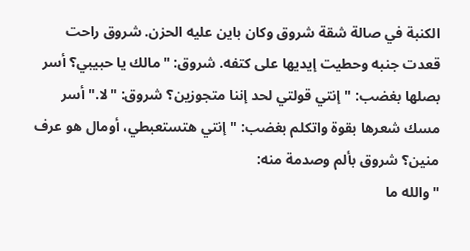الكنبة في صالة شقة شروق وكان باين عليه الحزن. شروق راحت قعدت جنبه وحطيت إيديها على كتفه. شروق: "مالك يا حبيبي؟ أسر بصلها بغضب: "إنتي قولتي لحد إننا متجوزين؟ شروق: "لا." أسر مسك شعرها بقوة واتكلم بغضب: "إنتي هتستعبطي، أومال هو عرف منين؟ شروق بألم وصدمة منه:
"والله ما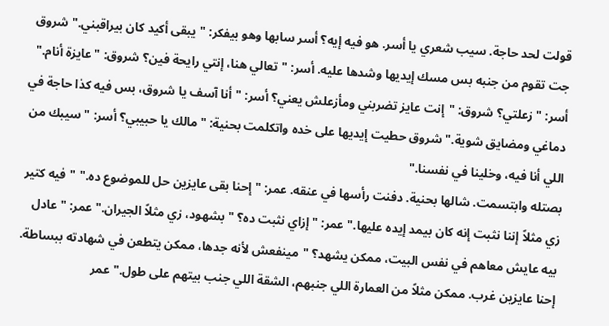قولت لحد حاجة. سيب شعري يا أسر. هو فيه إيه؟ أسر سابها وهو بيفكر: "يبقى أكيد كان بيراقبني." شروق جت تقوم من جنبه بس مسك إيديها وشدها عليه. أسر: "تعالي هنا، إنتي رايحة فين؟ شروق: "عايزة أنام." أسر: "زعلتي؟ شروق: "إنت عايز تضربني ومأزعلش يعني؟ أسر: "أنا آسف يا شروق، بس فيه كذا حاجة في دماغي ومضايق شوية." شروق حطيت إيديها على خده واتكلمت بحنية: "مالك يا حبيبي؟ أسر: "سيبك من اللي أنا فيه، وخلينا في نفسنا."
بصتله وابتسمت. شالها بحنية. دفنت رأسها في عنقه. عمر: "إحنا بقى عايزين حل للموضوع ده." "فيه كتير زي مثلاً إننا نثبت إنه كان بيمد إيده عليها." عمر: "إزاي نثبت ده؟ "بشهود، زي مثلاً الجيران." عمر: "عادل بيه عايش معاهم في نفس البيت، ممكن يشهد؟ "مينفعش لأنه جدها، ممكن يتطعن في شهادته ببساطة. إحنا عايزين غرب. ممكن مثلاً من العمارة اللي جنبهم، الشقة اللي جنب بيتهم على طول." عمر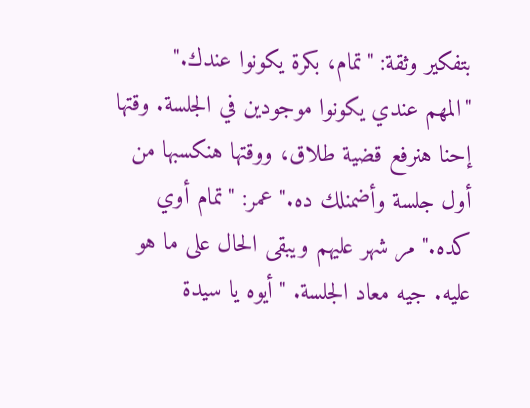بتفكير وثقة: "تمام، بكرة يكونوا عندك."
"المهم عندي يكونوا موجودين في الجلسة. وقتها إحنا هنرفع قضية طلاق، ووقتها هنكسبها من أول جلسة وأضمنلك ده." عمر: "تمام أوي كده." مر شهر عليهم ويبقى الحال على ما هو عليه. جيه معاد الجلسة. "أيوه يا سيدة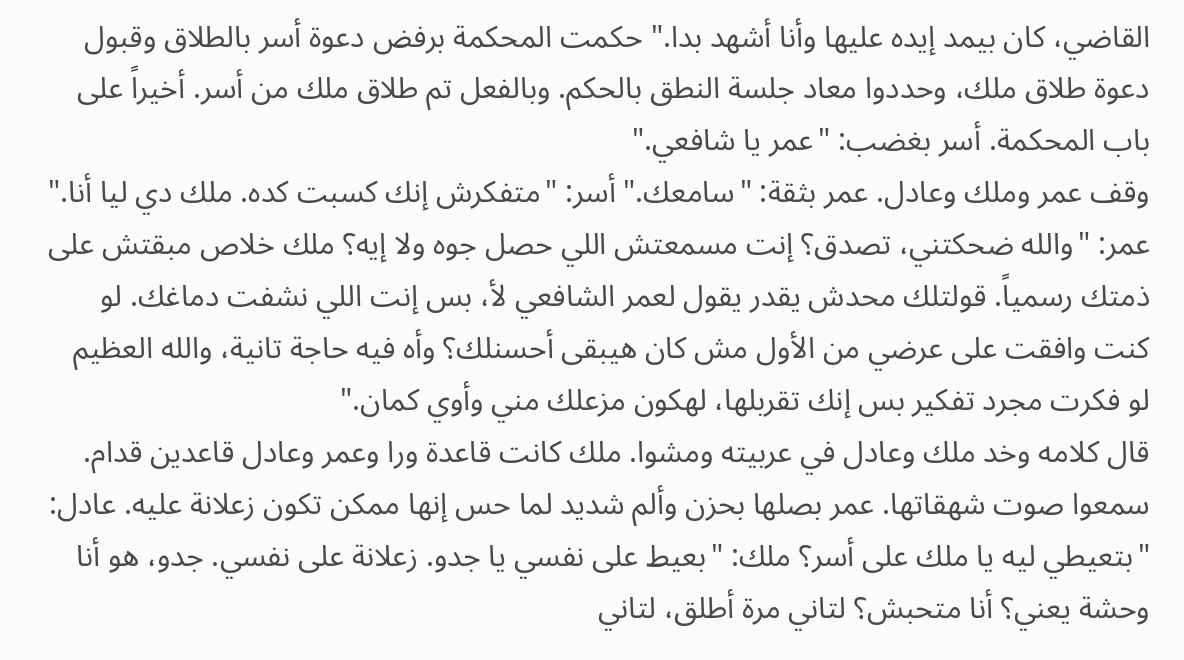القاضي، كان بيمد إيده عليها وأنا أشهد بدا." حكمت المحكمة برفض دعوة أسر بالطلاق وقبول دعوة طلاق ملك، وحددوا معاد جلسة النطق بالحكم. وبالفعل تم طلاق ملك من أسر. أخيراً على باب المحكمة. أسر بغضب: "عمر يا شافعي."
وقف عمر وملك وعادل. عمر بثقة: "سامعك." أسر: "متفكرش إنك كسبت كده. ملك دي ليا أنا." عمر: "والله ضحكتني، تصدق؟ إنت مسمعتش اللي حصل جوه ولا إيه؟ ملك خلاص مبقتش على ذمتك رسمياً. قولتلك محدش يقدر يقول لعمر الشافعي لأ، بس إنت اللي نشفت دماغك. لو كنت وافقت على عرضي من الأول مش كان هيبقى أحسنلك؟ وأه فيه حاجة تانية، والله العظيم لو فكرت مجرد تفكير بس إنك تقربلها، لهكون مزعلك مني وأوي كمان."
قال كلامه وخد ملك وعادل في عربيته ومشوا. ملك كانت قاعدة ورا وعمر وعادل قاعدين قدام. سمعوا صوت شهقاتها. عمر بصلها بحزن وألم شديد لما حس إنها ممكن تكون زعلانة عليه. عادل: "بتعيطي ليه يا ملك على أسر؟ ملك: "بعيط على نفسي يا جدو. زعلانة على نفسي. جدو، هو أنا وحشة يعني؟ أنا متحبش؟ لتاني مرة أطلق، لتاني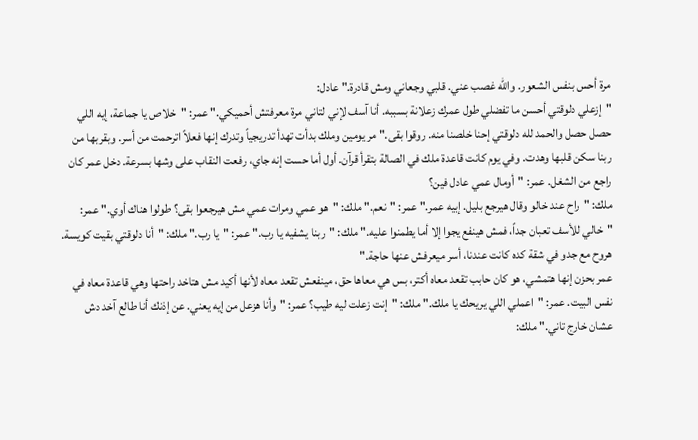مرة أحس بنفس الشعور. والله غصب عني. قلبي وجعاني ومش قادرة." عادل:
"إزعلي دلوقتي أحسن ما تفضلي طول عمرك زعلانة بسببه. أنا آسف لإني لتاني مرة معرفتش أحميكي." عمر: "خلاص يا جماعة، إيه اللي حصل حصل والحمد لله دلوقتي إحنا خلصنا منه. روقوا بقى." مر يومين وملك بدأت تهدأ تدريجياً وتدرك إنها فعلاً اترحمت من أسر. وبقربها من ربنا سكن قلبها وهدت. وفي يوم كانت قاعدة ملك في الصالة بتقرأ قرآن. أول أما حست إنه جاي، رفعت النقاب على وشها بسرعة. دخل عمر كان راجع من الشغل. عمر: "أومال عمي عادل فين؟
ملك: "راح عند خالو وقال هيرجع بليل. إبيه عمر." عمر: "نعم." ملك: "هو عمي ومرات عمي مش هيرجعوا بقى؟ طولوا هناك أوي." عمر: "خالي للأسف تعبان جداً، فمش هينفع يجوا إلا أما يطمنوا عليه." ملك: "ربنا يشفيه يا رب." عمر: "يا رب." ملك: "أنا دلوقتي بقيت كويسة. هروح مع جدو في شقة كده كانت عندنا، أسر ميعرفش عنها حاجة."
عمر بحزن إنها هتمشي، هو كان حابب تقعد معاه أكتر، بس هي معاها حق، مينفعش تقعد معاه لأنها أكيد مش هتاخد راحتها وهي قاعدة معاه في نفس البيت. عمر: "اعملي اللي يريحك يا ملك." ملك: "إنت زعلت ليه طيب؟ عمر: "وأنا هزعل من إيه يعني. عن إذنك أنا طالع آخد دش عشان خارج تاني." ملك: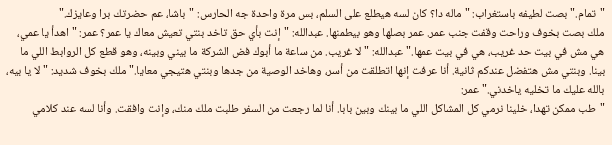"تمام." بصت لطيفه باستغراب: "ماله دا؟ كان لسه هيطلع على السلم، بس مرة واحدة جه الحارس: "باشا، عم حضرتك برا وعايزك."
ملك بصت بخوف وراحت وقفت جنب عمر. عمر بصلها وهو بيطمنها. عبدالله: "إنت بأي حق تاخد بنتي تعيش معاك يا عمر؟ عمر: "اهدأ يا عمي، هي مش في بيت حد غريب، هي في بيت عمها." عبدالله: "لا غريب. من ساعة ما أبوك فض الشركة ما بيني وبينه، وهو قطع كل الروابط اللي ما بينا. وبنتي مش هتفضل عندكم ثانية. أنا عرفت إنها اتطلقت من أسر، وهاخد الوصية من جدها وبنتي هتيجي معايا." ملك بخوف شديد: "لا يا بيه، بالله عليك ما تخليه ياخدني." عمر:
"طب ممكن تهدا، خلينا نرمي كل المشاكل اللي ما بينك وبين بابا. أنا لما رجعت من السفر طلبت ملك منك، وإنت وافقت. وأنا لسه عند كلامي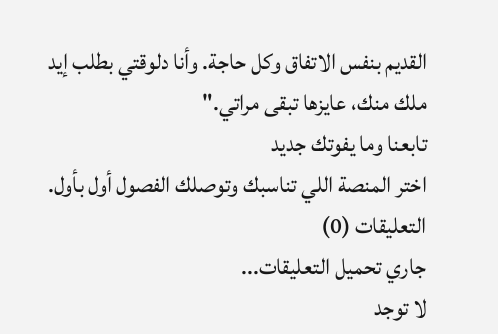القديم بنفس الاتفاق وكل حاجة. وأنا دلوقتي بطلب إيد ملك منك، عايزها تبقى مراتي."
تابعنا وما يفوتك جديد
اختر المنصة اللي تناسبك وتوصلك الفصول أول بأول.
التعليقات (0)
جاري تحميل التعليقات...
لا توجد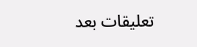تعليقات بعد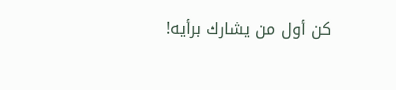كن أول من يشارك برأيه!